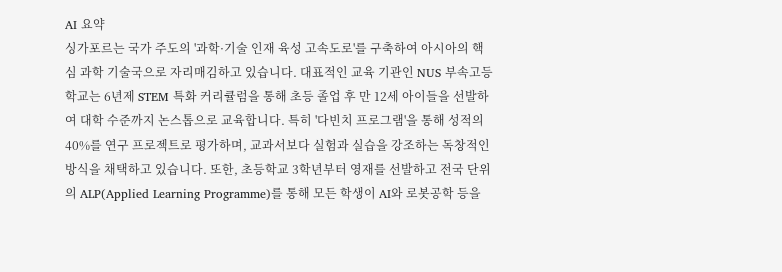AI 요약
싱가포르는 국가 주도의 '과학·기술 인재 육성 고속도로'를 구축하여 아시아의 핵심 과학 기술국으로 자리매김하고 있습니다. 대표적인 교육 기관인 NUS 부속고등학교는 6년제 STEM 특화 커리큘럼을 통해 초등 졸업 후 만 12세 아이들을 선발하여 대학 수준까지 논스톱으로 교육합니다. 특히 '다빈치 프로그램'을 통해 성적의 40%를 연구 프로젝트로 평가하며, 교과서보다 실험과 실습을 강조하는 독창적인 방식을 채택하고 있습니다. 또한, 초등학교 3학년부터 영재를 선발하고 전국 단위의 ALP(Applied Learning Programme)를 통해 모든 학생이 AI와 로봇공학 등을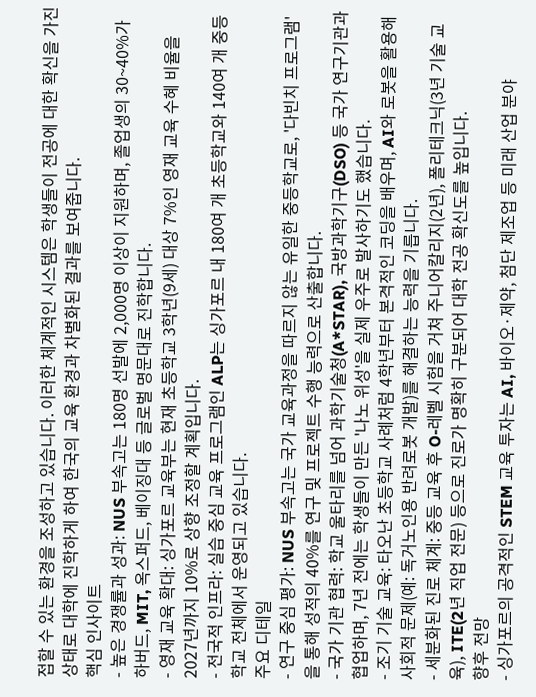접할 수 있는 환경을 조성하고 있습니다. 이러한 체계적인 시스템은 학생들이 전공에 대한 확신을 가진 상태로 대학에 진학하게 하여 한국의 교육 환경과 차별화된 결과를 보여줍니다.
핵심 인사이트
- 높은 경쟁률과 성과: NUS 부속고는 180명 선발에 2,000명 이상이 지원하며, 졸업생의 30~40%가 하버드, MIT, 옥스퍼드, 베이징대 등 글로벌 명문대로 진학합니다.
- 영재 교육 확대: 싱가포르 교육부는 현재 초등학교 3학년(9세) 대상 7%인 영재 교육 수혜 비율을 2027년까지 10%로 상향 조정할 계획입니다.
- 전국적 인프라: 실습 중심 교육 프로그램인 ALP는 싱가포르 내 180여 개 초등학교와 140여 개 중등학교 전체에서 운영되고 있습니다.
주요 디테일
- 연구 중심 평가: NUS 부속고는 국가 교육과정을 따르지 않는 유일한 중등학교로, '다빈치 프로그램'을 통해 성적의 40%를 연구 및 프로젝트 수행 능력으로 산출합니다.
- 국가 기관 협력: 학교 울타리를 넘어 과학기술청(A*STAR), 국방과학기구(DSO) 등 국가 연구기관과 협업하며, 7년 전에는 학생들이 만든 '나노 위성'을 실제 우주로 발사하기도 했습니다.
- 조기 기술 교육: 타오난 초등학교 사례처럼 4학년부터 본격적인 코딩을 배우며, AI와 로봇을 활용해 사회적 문제(예: 독거노인용 반려로봇 개발)를 해결하는 능력을 기릅니다.
- 세분화된 진로 체계: 중등 교육 후 O-레벨 시험을 거쳐 주니어칼리지(2년), 폴리테크닉(3년 기술 교육), ITE(2년 직업 전문) 등으로 진로가 명확히 구분되어 대학 전공 확신도를 높입니다.
향후 전망
- 싱가포르의 공격적인 STEM 교육 투자는 AI, 바이오·제약, 첨단 제조업 등 미래 산업 분야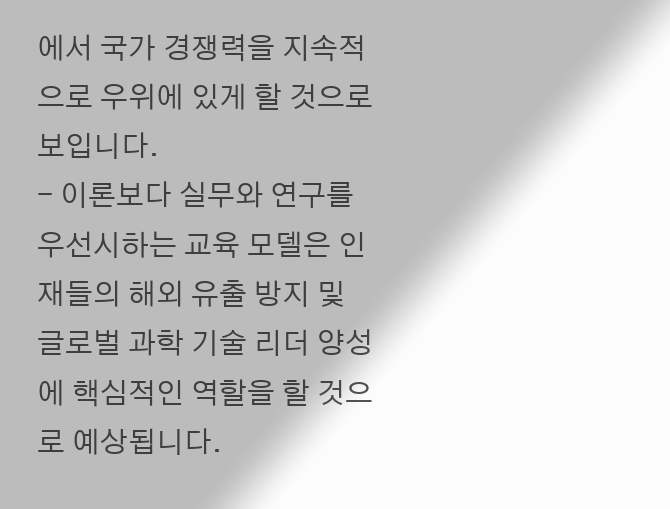에서 국가 경쟁력을 지속적으로 우위에 있게 할 것으로 보입니다.
- 이론보다 실무와 연구를 우선시하는 교육 모델은 인재들의 해외 유출 방지 및 글로벌 과학 기술 리더 양성에 핵심적인 역할을 할 것으로 예상됩니다.